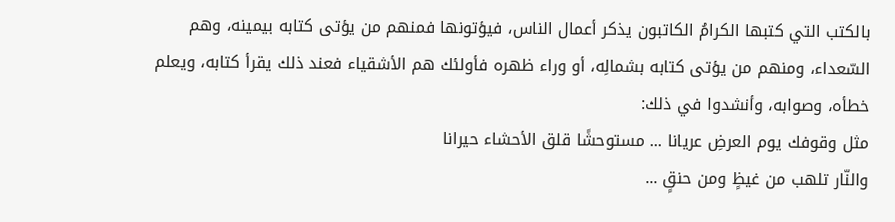بالكتب التي كتبها الكرامُ الكاتبون يذكر أعمال الناس، فيؤتونها فمنهم من يؤتى كتابه بيمينه، وهم السّعداء، ومنهم من يؤتى كتابه بشمالِه، أو وراء ظهره فأولئك هم الأشقياء فعند ذلك يقرأ كتابه، ويعلم خطأه، وصوابه، وأنشدوا في ذلك:
مثل وقوفك يوم العرضِ عريانا ... مستوحشًا قلق الأحشاء حيرانا
والنّار تلهب من غيظٍ ومن حنقٍ ...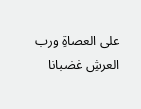على العصاةِ ورب العرشِ غضبانا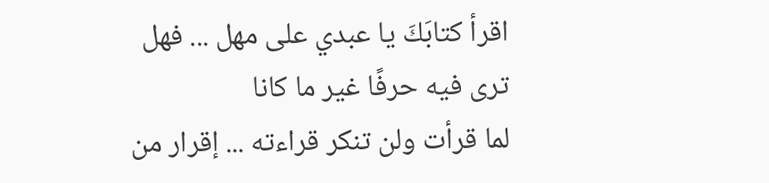اقرأ كتابَكَ يا عبدي على مهل ... فهل ترى فيه حرفًا غير ما كانا
لما قرأت ولن تنكر قراءته ... إقرار من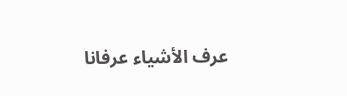عرف الأشياء عرفانا